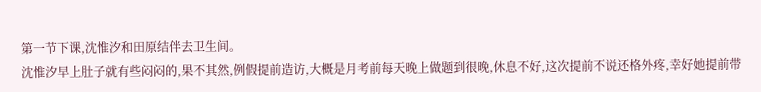第一节下课,沈惟汐和田原结伴去卫生间。
沈惟汐早上肚子就有些闷闷的,果不其然,例假提前造访,大概是月考前每天晚上做题到很晚,休息不好,这次提前不说还格外疼,幸好她提前带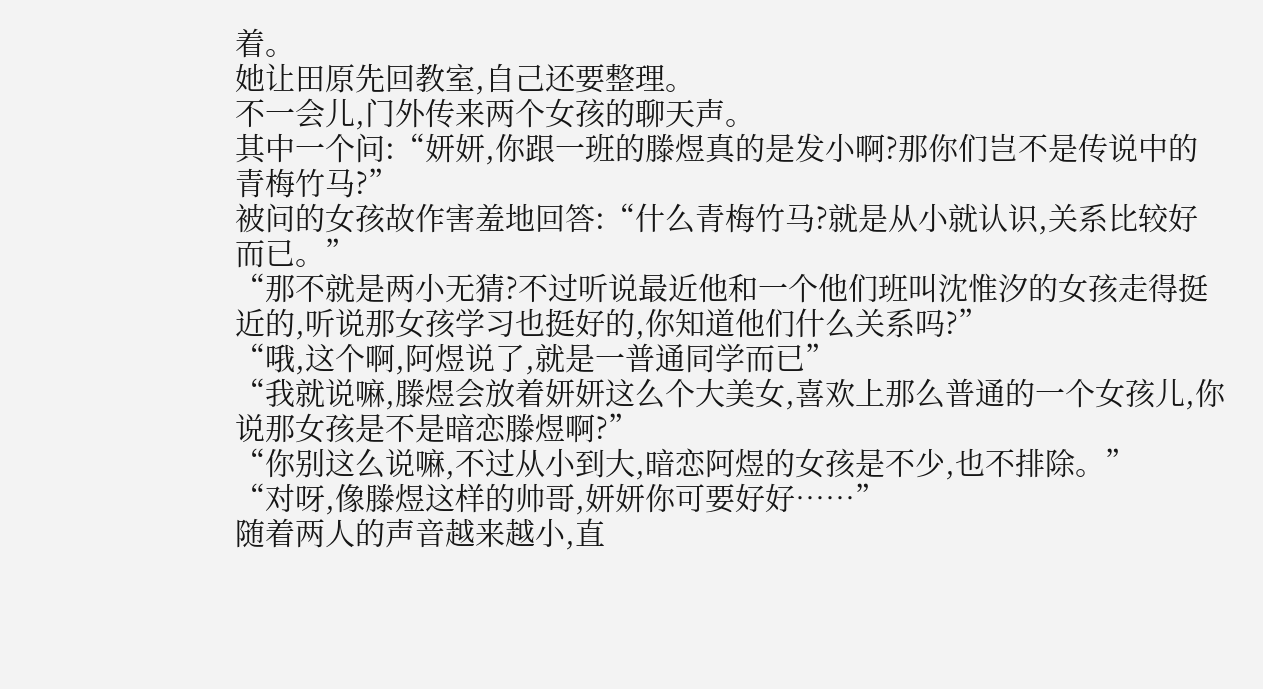着。
她让田原先回教室,自己还要整理。
不一会儿,门外传来两个女孩的聊天声。
其中一个问:“妍妍,你跟一班的滕煜真的是发小啊?那你们岂不是传说中的青梅竹马?”
被问的女孩故作害羞地回答:“什么青梅竹马?就是从小就认识,关系比较好而已。”
“那不就是两小无猜?不过听说最近他和一个他们班叫沈惟汐的女孩走得挺近的,听说那女孩学习也挺好的,你知道他们什么关系吗?”
“哦,这个啊,阿煜说了,就是一普通同学而已”
“我就说嘛,滕煜会放着妍妍这么个大美女,喜欢上那么普通的一个女孩儿,你说那女孩是不是暗恋滕煜啊?”
“你别这么说嘛,不过从小到大,暗恋阿煜的女孩是不少,也不排除。”
“对呀,像滕煜这样的帅哥,妍妍你可要好好……”
随着两人的声音越来越小,直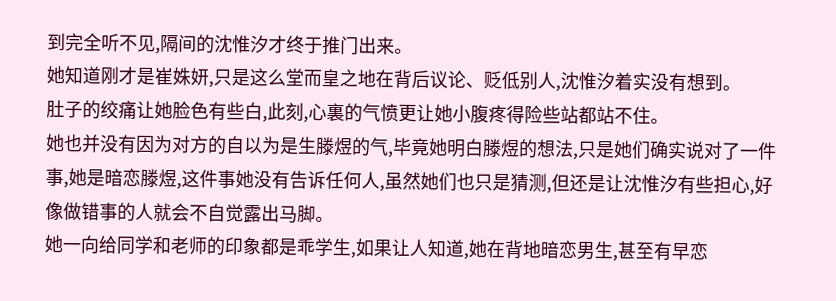到完全听不见,隔间的沈惟汐才终于推门出来。
她知道刚才是崔姝妍,只是这么堂而皇之地在背后议论、贬低别人,沈惟汐着实没有想到。
肚子的绞痛让她脸色有些白,此刻,心裏的气愤更让她小腹疼得险些站都站不住。
她也并没有因为对方的自以为是生滕煜的气,毕竟她明白滕煜的想法,只是她们确实说对了一件事,她是暗恋滕煜,这件事她没有告诉任何人,虽然她们也只是猜测,但还是让沈惟汐有些担心,好像做错事的人就会不自觉露出马脚。
她一向给同学和老师的印象都是乖学生,如果让人知道,她在背地暗恋男生,甚至有早恋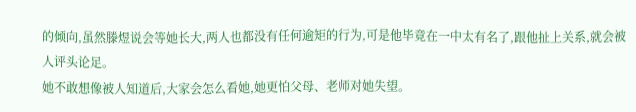的倾向,虽然滕煜说会等她长大,两人也都没有任何逾矩的行为,可是他毕竟在一中太有名了,跟他扯上关系,就会被人评头论足。
她不敢想像被人知道后,大家会怎么看她,她更怕父母、老师对她失望。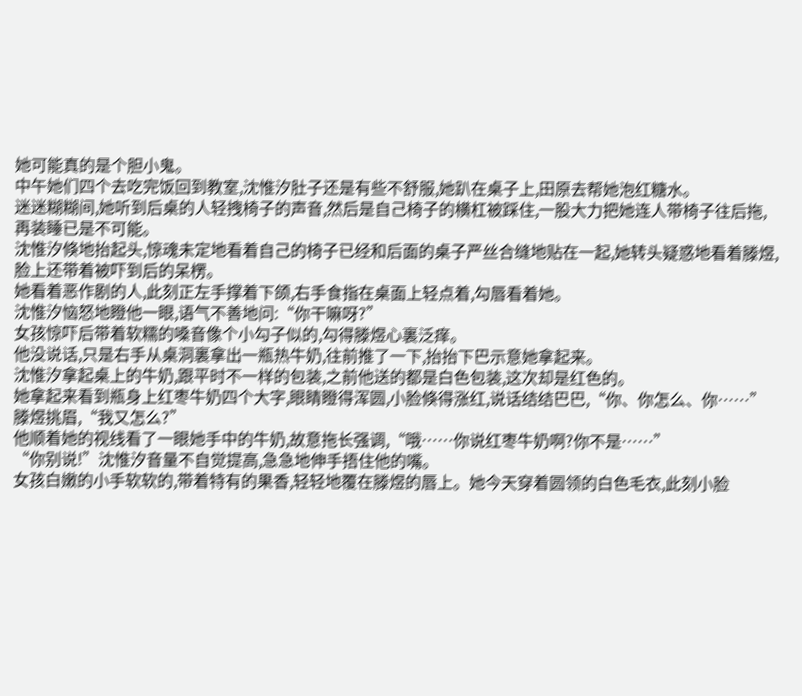她可能真的是个胆小鬼。
中午她们四个去吃完饭回到教室,沈惟汐肚子还是有些不舒服,她趴在桌子上,田原去帮她泡红糖水。
迷迷糊糊间,她听到后桌的人轻拽椅子的声音,然后是自己椅子的横杠被踩住,一股大力把她连人带椅子往后拖,再装睡已是不可能。
沈惟汐倏地抬起头,惊魂未定地看着自己的椅子已经和后面的桌子严丝合缝地贴在一起,她转头疑惑地看着滕煜,脸上还带着被吓到后的呆楞。
她看着恶作剧的人,此刻正左手撑着下颌,右手食指在桌面上轻点着,勾唇看着她。
沈惟汐恼怒地瞪他一眼,语气不善地问:“你干嘛呀?”
女孩惊吓后带着软糯的嗓音像个小勾子似的,勾得滕煜心裏泛痒。
他没说话,只是右手从桌洞裏拿出一瓶热牛奶,往前推了一下,抬抬下巴示意她拿起来。
沈惟汐拿起桌上的牛奶,跟平时不一样的包装,之前他送的都是白色包装,这次却是红色的。
她拿起来看到瓶身上红枣牛奶四个大字,眼睛瞪得浑圆,小脸倏得涨红,说话结结巴巴,“你、你怎么、你……”
滕煜挑眉,“我又怎么?”
他顺着她的视线看了一眼她手中的牛奶,故意拖长强调,“哦……你说红枣牛奶啊?你不是……”
“你别说!”沈惟汐音量不自觉提高,急急地伸手捂住他的嘴。
女孩白嫩的小手软软的,带着特有的果香,轻轻地覆在滕煜的唇上。她今天穿着圆领的白色毛衣,此刻小脸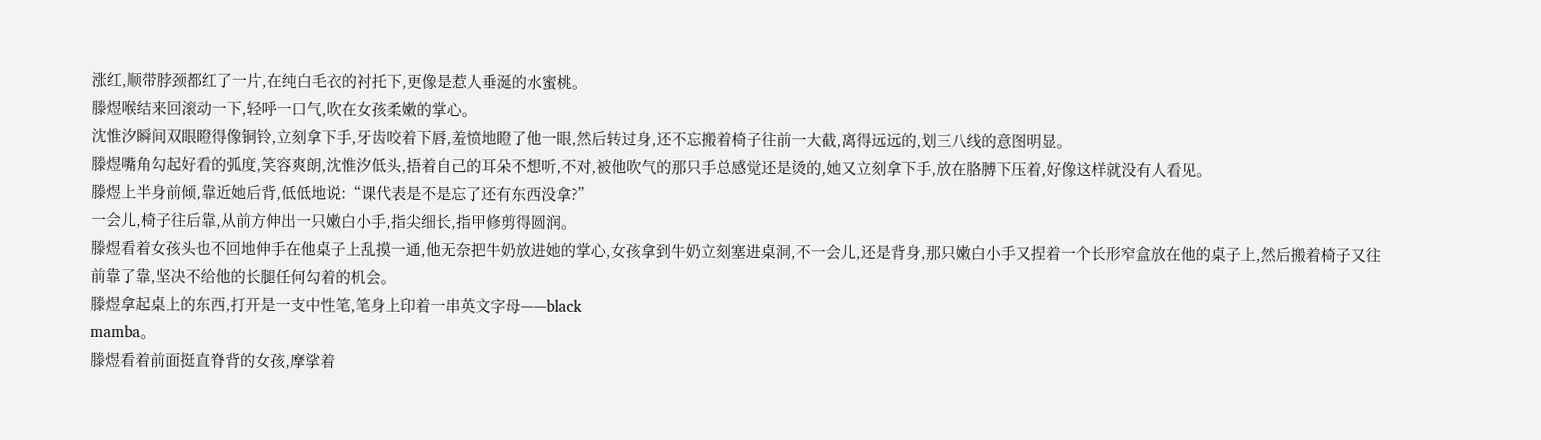涨红,顺带脖颈都红了一片,在纯白毛衣的衬托下,更像是惹人垂涎的水蜜桃。
滕煜喉结来回滚动一下,轻呼一口气,吹在女孩柔嫩的掌心。
沈惟汐瞬间双眼瞪得像铜铃,立刻拿下手,牙齿咬着下唇,羞愤地瞪了他一眼,然后转过身,还不忘搬着椅子往前一大截,离得远远的,划三八线的意图明显。
滕煜嘴角勾起好看的弧度,笑容爽朗,沈惟汐低头,捂着自己的耳朵不想听,不对,被他吹气的那只手总感觉还是烫的,她又立刻拿下手,放在胳膊下压着,好像这样就没有人看见。
滕煜上半身前倾,靠近她后背,低低地说:“课代表是不是忘了还有东西没拿?”
一会儿,椅子往后靠,从前方伸出一只嫩白小手,指尖细长,指甲修剪得圆润。
滕煜看着女孩头也不回地伸手在他桌子上乱摸一通,他无奈把牛奶放进她的掌心,女孩拿到牛奶立刻塞进桌洞,不一会儿,还是背身,那只嫩白小手又捏着一个长形窄盒放在他的桌子上,然后搬着椅子又往前靠了靠,坚决不给他的长腿任何勾着的机会。
滕煜拿起桌上的东西,打开是一支中性笔,笔身上印着一串英文字母——black
mamba。
滕煜看着前面挺直脊背的女孩,摩挲着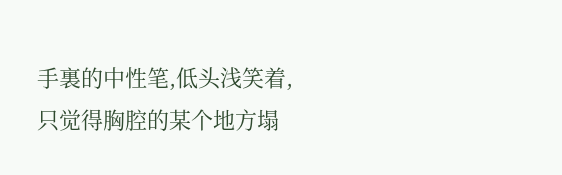手裏的中性笔,低头浅笑着,只觉得胸腔的某个地方塌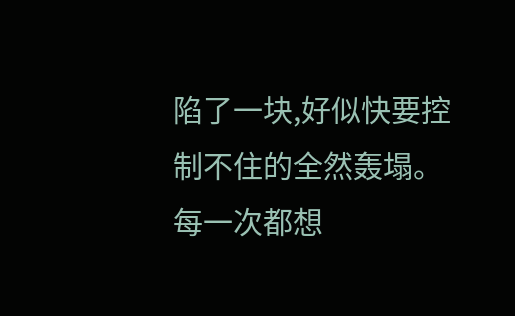陷了一块,好似快要控制不住的全然轰塌。
每一次都想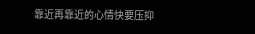靠近再靠近的心情快要压抑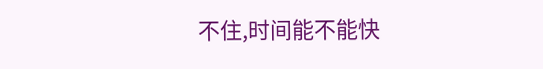不住,时间能不能快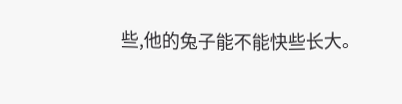些,他的兔子能不能快些长大。